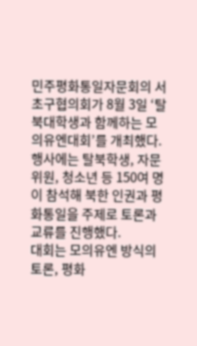민주평화통일자문회의 서초구협의회가 8월 3일 ‘탈북대학생과 함께하는 모의유엔대회’를 개최했다. 행사에는 탈북학생, 자문위원, 청소년 등 150여 명이 참석해 북한 인권과 평화통일을 주제로 토론과 교류를 진행했다.
대회는 모의유엔 방식의 토론, 평화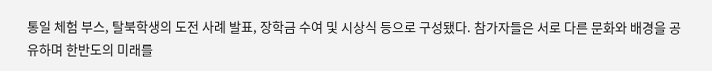통일 체험 부스, 탈북학생의 도전 사례 발표, 장학금 수여 및 시상식 등으로 구성됐다. 참가자들은 서로 다른 문화와 배경을 공유하며 한반도의 미래를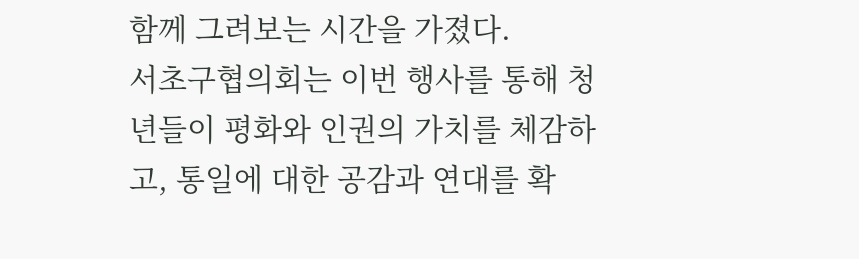함께 그려보는 시간을 가졌다.
서초구협의회는 이번 행사를 통해 청년들이 평화와 인권의 가치를 체감하고, 통일에 대한 공감과 연대를 확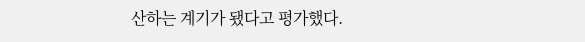산하는 계기가 됐다고 평가했다.